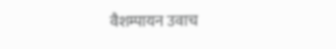वैशम्पायन उवाच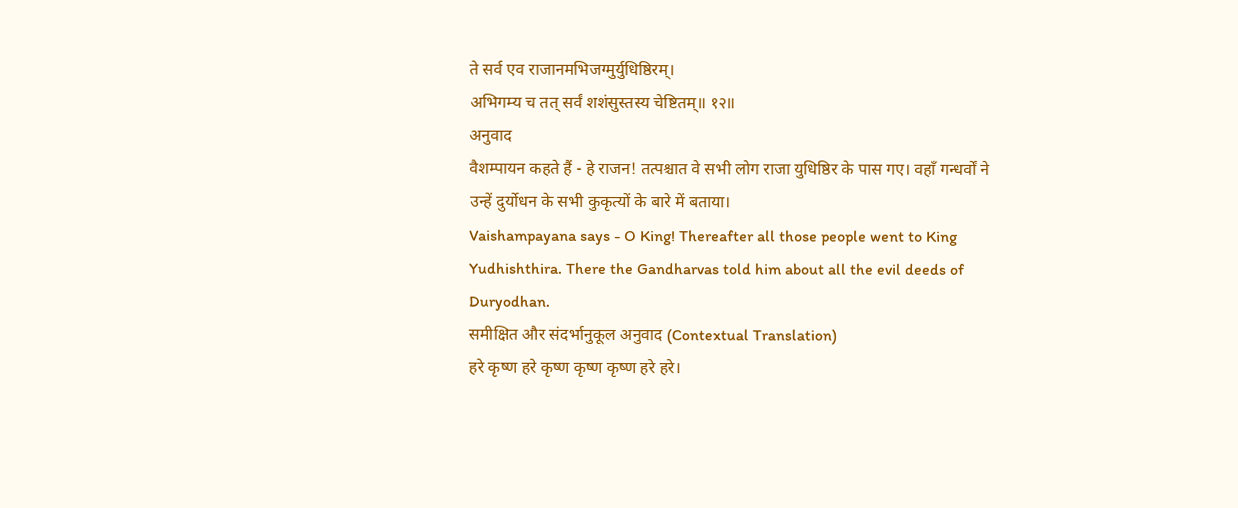ते सर्व एव राजानमभिजग्मुर्युधिष्ठिरम्।
अभिगम्य च तत् सर्वं शशंसुस्तस्य चेष्टितम्॥ १२॥
अनुवाद
वैशम्पायन कहते हैं - हे राजन! तत्पश्चात वे सभी लोग राजा युधिष्ठिर के पास गए। वहाँ गन्धर्वों ने उन्हें दुर्योधन के सभी कुकृत्यों के बारे में बताया।
Vaishampayana says - O King! Thereafter all those people went to King Yudhishthira. There the Gandharvas told him about all the evil deeds of Duryodhan.
समीक्षित और संदर्भानुकूल अनुवाद (Contextual Translation)
हरे कृष्ण हरे कृष्ण कृष्ण कृष्ण हरे हरे।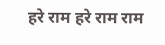हरे राम हरे राम राम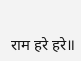राम हरे हरे॥